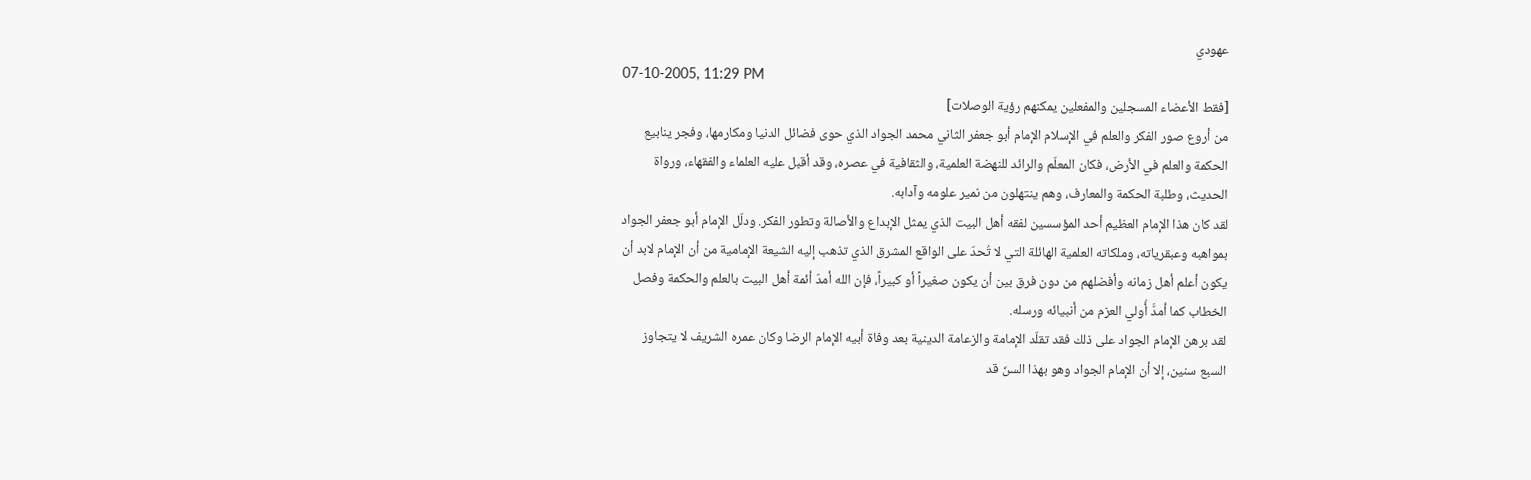عهودي
07-10-2005, 11:29 PM
[فقط الأعضاء المسجلين والمفعلين يمكنهم رؤية الوصلات]
من أروع صور الفكر والعلم في الإسلام الإمام أبو جعفر الثاني محمد الجواد الذي حوى فضائل الدنيا ومكارمها، وفجر ينابيع الحكمة والعلم في الأرض، فكان المعلّم والرائد للنهضة العلمية، والثقافية في عصره، وقد أقبل عليه العلماء والفقهاء، ورواة الحديث، وطلبة الحكمة والمعارف، وهم ينتهلون من نمير علومه وآدابه.
لقد كان هذا الإمام العظيم أحد المؤسسين لفقه أهل البيت الذي يمثل الإبداع والأصالة وتطور الفكر. ودلّل الإمام أبو جعفر الجواد بمواهبه وعبقرياته، وملكاته العلمية الهائلة التي لا تُحدّ على الواقع المشرق الذي تذهب إليه الشيعة الإمامية من أن الإمام لابد أن يكون أعلم أهل زمانه وأفضلهم من دون فرق بين أن يكون صغيراً أو كبيراً، فإن الله أمدّ أئمة أهل البيت بالعلم والحكمة وفصل الخطاب كما أمدَّ أُولي العزم من أنبيائه ورسله.
لقد برهن الإمام الجواد على ذلك فقد تقلّد الإمامة والزعامة الدينية بعد وفاة أبيه الإمام الرضا وكان عمره الشريف لا يتجاوز السبع سنين، إلا أن الإمام الجواد وهو بهذا السنّ قد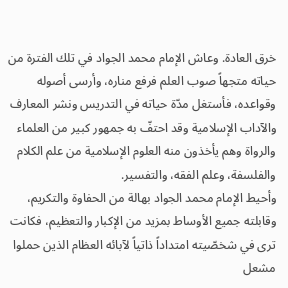خرق العادة. وعاش الإمام محمد الجواد في تلك الفترة من حياته متجهاً صوب العلم فرفع مناره، وأرسى أصوله وقواعده، فأستغل مدّة حياته في التدريس ونشر المعارف والآداب الإسلامية وقد احتفّ به جمهور كبير من العلماء والرواة وهم يأخذون منه العلوم الإسلامية من علم الكلام والفلسفة، وعلم الفقه، والتفسير.
وأحيط الإمام محمد الجواد بهالة من الحفاوة والتكريم، وقابلته جميع الأوساط بمزيد من الإكبار والتعظيم، فكانت ترى في شخصّيته امتداداً ذاتياً لآبائه العظام الذين حملوا مشعل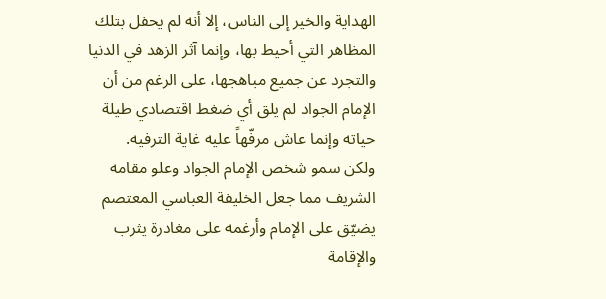الهداية والخير إلى الناس، إلا أنه لم يحفل بتلك المظاهر التي أحيط بها، وإنما آثر الزهد في الدنيا والتجرد عن جميع مباهجها، على الرغم من أن الإمام الجواد لم يلق أي ضغط اقتصادي طيلة حياته وإنما عاش مرفّهاً عليه غاية الترفيه.
ولكن سمو شخص الإمام الجواد وعلو مقامه الشريف مما جعل الخليفة العباسي المعتصم يضيّق على الإمام وأرغمه على مغادرة يثرب والإقامة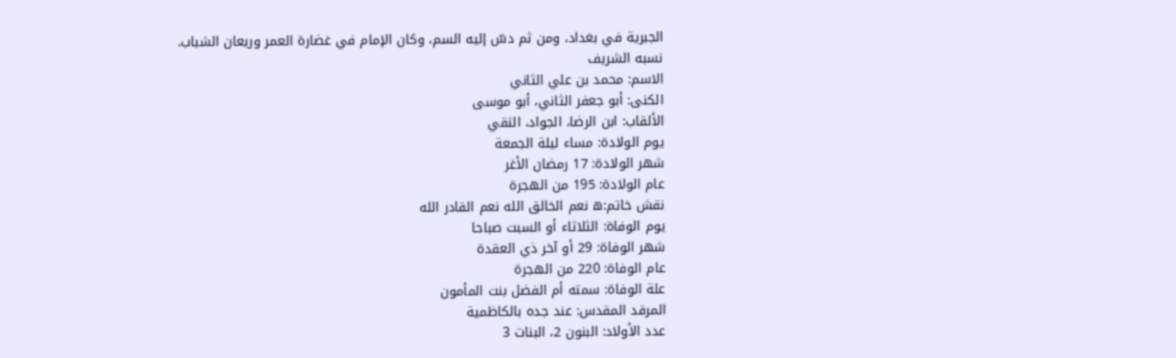الجبرية في بغداد، ومن ثم دسّ إليه السم، وكان الإمام في غضارة العمر وريعان الشباب.
نسبه الشريف
الاسم: محمد بن علي الثاني
الكنى: أبو جعفر الثاني، أبو موسى
الألقاب: ابن الرضا، الجواد، التقي
يوم الولادة: مساء ليلة الجمعة
شهر الولادة: 17 رمضان الأغر
عام الولادة: 195 من الهجرة
نقش خاتم:ه نعم الخالق الله نعم القادر الله
يوم الوفاة: الثلاثاء أو السبت صباحا
شهر الوفاة: 29 أو آخر ذي العقدة
عام الوفاة: 220 من الهجرة
علة الوفاة: سمته أم الفضل بنت المأمون
المرقد المقدس: عند جده بالكاظمية
عدد الأولاد: البنون 2، البنات 3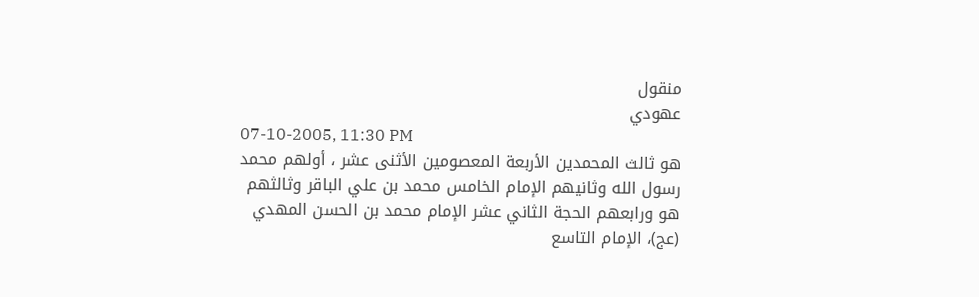منقول
عهودي
07-10-2005, 11:30 PM
هو ثالث المحمدين الأربعة المعصومين الأثنى عشر ، أولهم محمد رسول الله وثانيهم الإمام الخامس محمد بن علي الباقر وثالثهم هو ورابعهم الحجة الثاني عشر الإمام محمد بن الحسن المهدي (عج)، الإمام التاسع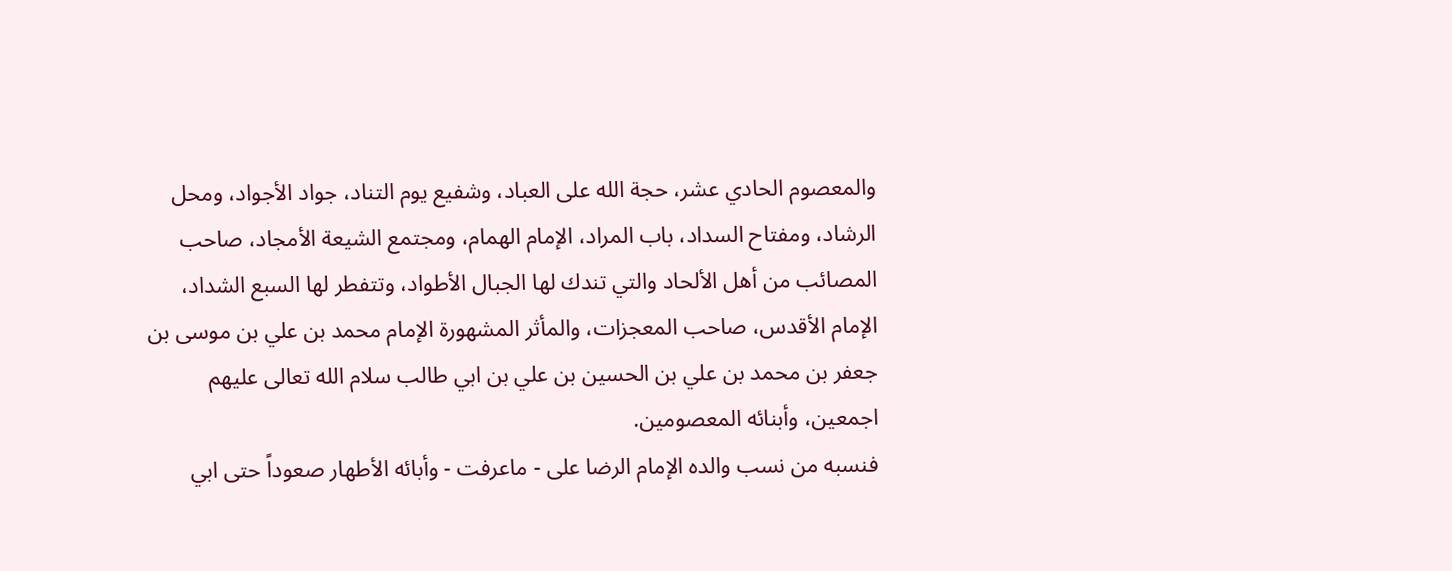والمعصوم الحادي عشر، حجة الله على العباد، وشفيع يوم التناد، جواد الأجواد، ومحل الرشاد، ومفتاح السداد، باب المراد، الإمام الهمام، ومجتمع الشيعة الأمجاد، صاحب المصائب من أهل الألحاد والتي تندك لها الجبال الأطواد، وتتفطر لها السبع الشداد، الإمام الأقدس، صاحب المعجزات، والمأثر المشهورة الإمام محمد بن علي بن موسى بن جعفر بن محمد بن علي بن الحسين بن علي بن ابي طالب سلام الله تعالى عليهم اجمعين، وأبنائه المعصومين.
فنسبه من نسب والده الإمام الرضا على - ماعرفت - وأبائه الأطهار صعوداً حتى ابي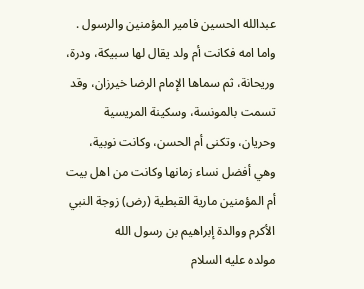عبدالله الحسين فامير المؤمنين والرسول .
واما امه فكانت أم ولد يقال لها سبيكة، ودرة، وريحانة، ثم سماها الإمام الرضا خيرزان، وقد تسمت بالمونسة، وسكينة المريسية وحريان، وتكنى أم الحسن، وكانت نوبية، وهي أفضل نساء زمانها وكانت من اهل بيت أم المؤمنين مارية القبطية (رض) زوجة النبي الأكرم ووالدة إبراهيم بن رسول الله
مولده عليه السلام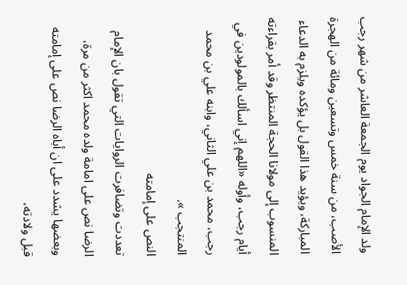ولد الإمام الجواد يوم الجمعة العاشر من شهر رجب الأصب، من سنة خمس وتسعين ومائة من الهجرة المباركة، ويؤيد هذا القول بل يؤكده ويلزم به الدعاء المنسوب إلى مولانا الحجة المنتظر وقد أمر بقراءته أيام رجب، وأوله «اللهم إني اسألك بالمولودين في رجب، محمد بن علي الثاني، وابنه علي بن محمد المنتجب ».
النص على إمامته
تعددت وتضافرت الروايات التي تقول بان الإمام الرضا نص على امامة ولده محمد اكثر من مرة، وبعضها يشدد على ان أباه الرضا نص على إمامته قبل ولادته،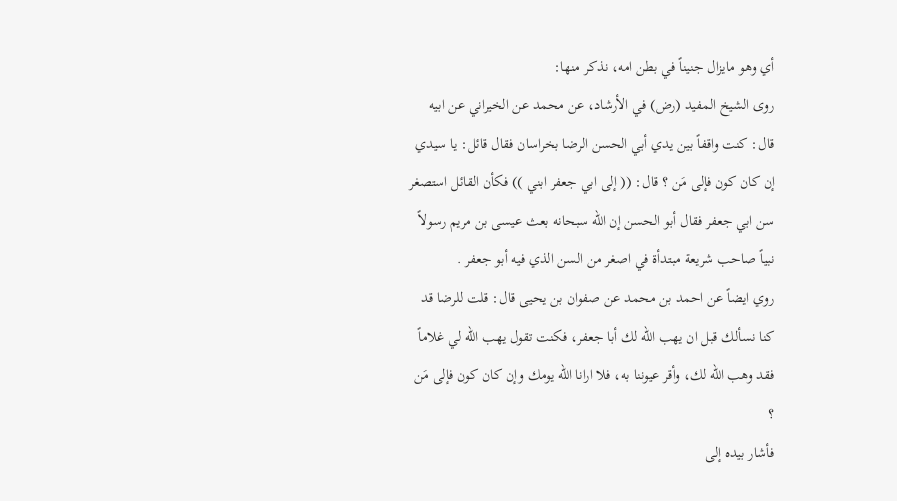أي وهو مايزال جنيناً في بطن امه، نذكر منها:
روى الشيخ المفيد (رض) في الأرشاد، عن محمد عن الخيراني عن ابيه قال: كنت واقفاً بين يدي أبي الحسن الرضا بخراسان فقال قائل: يا سيدي إن كان كون فإلى مَن ؟ قال: (( إلى ابي جعفر ابني )) فكأن القائل استصغر سن ابي جعفر فقال أبو الحسن إن الله سبحانه بعث عيسى بن مريم رسولاً نبياً صاحب شريعة مبتدأة في اصغر من السن الذي فيه أبو جعفر .
روي ايضاً عن احمد بن محمد عن صفوان بن يحيى قال: قلت للرضا قد كنا نسألك قبل ان يهب الله لك أبا جعفر، فكنت تقول يهب الله لي غلاماً فقد وهب الله لك، وأقر عيوننا به، فلا ارانا الله يومك وإن كان كون فإلى مَن ؟
فأشار بيده إلى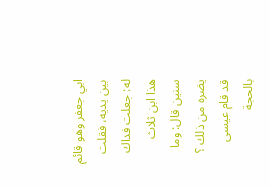ابي جعفر وهو قائم بين يديه، فقلت له: جعلت فداك هذا ابن ثلاث سنين قال: وما يضره من ذلك ؟ قد قام عيسى بالحجة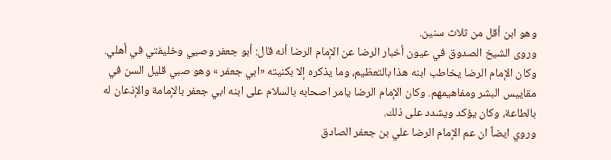وهو ابن أقل من ثلاث سنين.
وروى الشيخ الصدوق في عيون أخبار الرضا عن الإمام الرضا أنه قال: أبو جعفر وصيي وخليفتي في أهلي.
وكان الإمام الرضا يخاطب ابنه هذا بالتعظيم، وما يذكره إلا بكنيته «ابي جعفر » وهو صبي قليل السن في مقاييس البشر ومفاهيمهم. وكان الإمام الرضا يامر اصحابه بالسلام على ابنه ابي جعفر بالإمامة والإذعان له بالطاعة، وكان يؤكد ويشدد على ذلك.
وروي ايضاً ان عم الإمام الرضا علي بن جعفر الصادق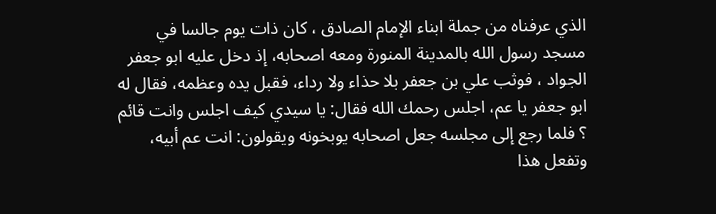الذي عرفناه من جملة ابناء الإمام الصادق ، كان ذات يوم جالسا في مسجد رسول الله بالمدينة المنورة ومعه اصحابه، إذ دخل عليه ابو جعفر الجواد ، فوثب علي بن جعفر بلا حذاء ولا رداء، فقبل يده وعظمه، فقال له ابو جعفر يا عم، اجلس رحمك الله فقال: يا سيدي كيف اجلس وانت قائم ؟ فلما رجع إلى مجلسه جعل اصحابه يوبخونه ويقولون: انت عم أبيه، وتفعل هذا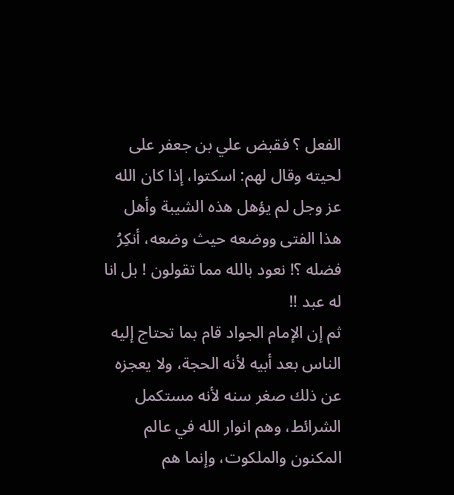الفعل ؟ فقبض علي بن جعفر على لحيته وقال لهم: اسكتوا، إذا كان الله عز وجل لم يؤهل هذه الشيبة وأهل هذا الفتى ووضعه حيث وضعه، أنكِرُ فضله ؟! نعود بالله مما تقولون ! بل انا له عبد !!
ثم إن الإمام الجواد قام بما تحتاج إليه الناس بعد أبيه لأنه الحجة، ولا يعجزه عن ذلك صغر سنه لأنه مستكمل الشرائط، وهم انوار الله في عالم المكنون والملكوت، وإنما هم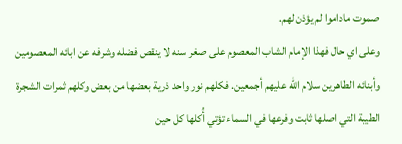صموت ماداموا لم يؤذن لهم.
وعلى اي حال فهذا الإمام الشاب المعصوم على صغر سنه لا ينقص فضله وشرفه عن ابائه المعصومين وأبنائه الطاهرين سلام الله عليهم أجمعين. فكلهم نور واحد ذرية بعضها من بعض وكلهم ثمرات الشجرة الطيبة التي اصلها ثابت وفرعها في السماء تؤتي أُكلها كل حين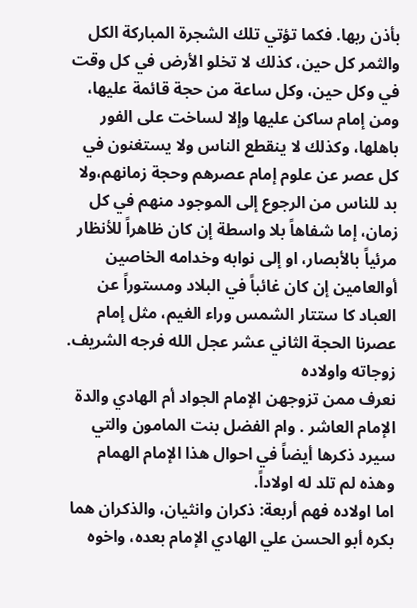بأذن ربها. فكما تؤتي تلك الشجرة المباركة الكل والثمر كل حين، كذلك لا تخلو الأرض في كل وقت في وكل حين، وكل ساعة من حجة قائمة عليها، ومن إمام ساكن عليها وإلا لساخت على الفور باهلها، وكذلك لا ينقطع الناس ولا يستغنون في كل عصر عن علوم إمام عصرهم وحجة زمانهم،ولا بد للناس من الرجوع إلى الموجود منهم في كل زمان، إما شفاهاً بلا واسطة إن كان ظاهراً للأنظار مرئياً بالأبصار، او إلى نوابه وخدامه الخاصين أوالعامين إن كان غائباً في البلاد ومستوراً عن العباد كا ستتار الشمس وراء الغيم، مثل إمام عصرنا الحجة الثاني عشر عجل الله فرجه الشريف.
زوجاته واولاده
نعرف ممن تزوجهن الإمام الجواد أم الهادي والدة الإمام العاشر . وام الفضل بنت المامون والتي سيرد ذكرها أيضاً في احوال هذا الإمام الهمام وهذه لم تلد له اولاداً.
اما اولاده فهم أربعة: ذكران وانثيان، والذكران هما بكره أبو الحسن علي الهادي الإمام بعده، واخوه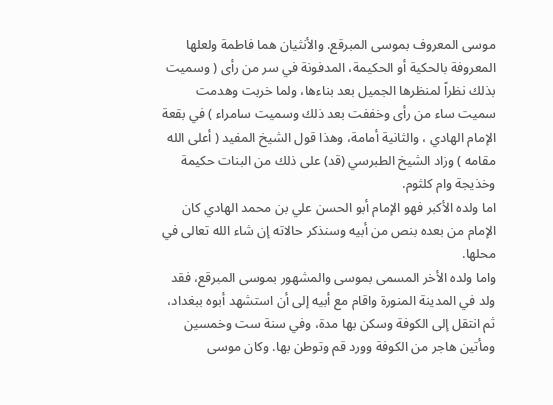موسى المعروف بموسى المبرقع. والأنثيان هما فاطمة ولعلها المعروفة بالحكية أو الحكيمة، المدفونة في سر من رأى ( وسميت بذلك نظراً لمنظرها الجميل بعد بناءها، ولما خربت وهدمت سميت ساء من رأى وخففت بعد ذلك وسميت سامراء ) في بقعة الإمام الهادي ، والثانية أمامة، وهذا قول الشيخ المفيد ( أعلى الله مقامه ) وزاد الشيخ الطبرسي (قد) على ذلك من البنات حكيمة وخذيجة وام كلثوم.
اما ولده الأكبر فهو الإمام أبو الحسن علي بن محمد الهادي كان الإمام من بعده بنص من أبيه وسنذكر حالاته إن شاء الله تعالى في محلها.
واما ولده الأخر المسمى بموسى والمشهور بموسى المبرقع، فقد ولد في المدينة المنورة واقام مع أبيه إلى أن استشهد أبوه ببغداد، ثم انتقل إلى الكوفة وسكن بها مدة، وفي سنة ست وخمسين ومأتين هاجر من الكوفة وورد قم وتوطن بها. وكان موسى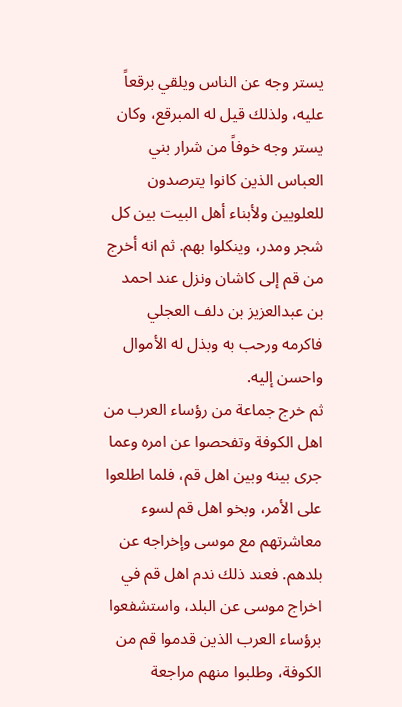يستر وجه عن الناس ويلقي برقعاً عليه، ولذلك قيل له المبرقع، وكان يستر وجه خوفاً من شرار بني العباس الذين كانوا يترصدون للعلويين ولأبناء أهل البيت بين كل شجر ومدر، وينكلوا بهم. ثم انه أخرج من قم إلى كاشان ونزل عند احمد بن عبدالعزيز بن دلف العجلي فاكرمه ورحب به وبذل له الأموال واحسن إليه.
ثم خرج جماعة من رؤساء العرب من اهل الكوفة وتفحصوا عن امره وعما جرى بينه وبين اهل قم، فلما اطلعوا على الأمر، وبخو اهل قم لسوء معاشرتهم مع موسى وإخراجه عن بلدهم. فعند ذلك ندم اهل قم في اخراج موسى عن البلد، واستشفعوا برؤساء العرب الذين قدموا قم من الكوفة، وطلبوا منهم مراجعة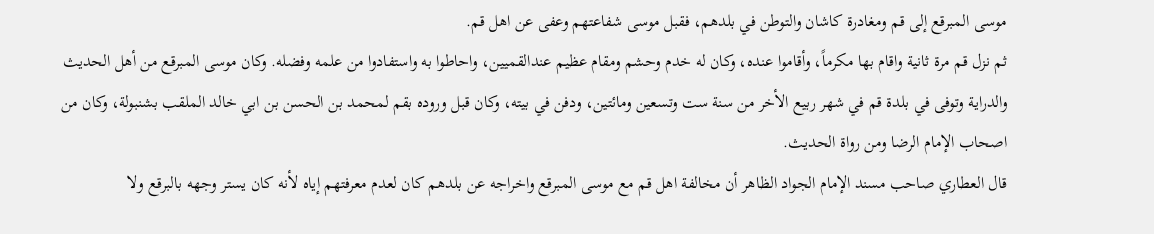موسى المبرقع إلى قم ومغادرة كاشان والتوطن في بلدهم، فقبل موسى شفاعتهم وعفى عن اهل قم.
ثم نزل قم مرة ثانية واقام بها مكرماً، وأقاموا عنده، وكان له خدم وحشم ومقام عظيم عندالقميين، واحاطوا به واستفادوا من علمه وفضله. وكان موسى المبرقع من أهل الحديث والدراية وتوفى في بلدة قم في شهر ربيع الأخر من سنة ست وتسعين ومائتين، ودفن في بيته، وكان قبل وروده بقم لمحمد بن الحسن بن ابي خالد الملقب بشنبولة، وكان من اصحاب الإمام الرضا ومن رواة الحديث.
قال العطاري صاحب مسند الإمام الجواد الظاهر أن مخالفة اهل قم مع موسى المبرقع واخراجه عن بلدهم كان لعدم معرفتهم إياه لأنه كان يستر وجهه بالبرقع ولا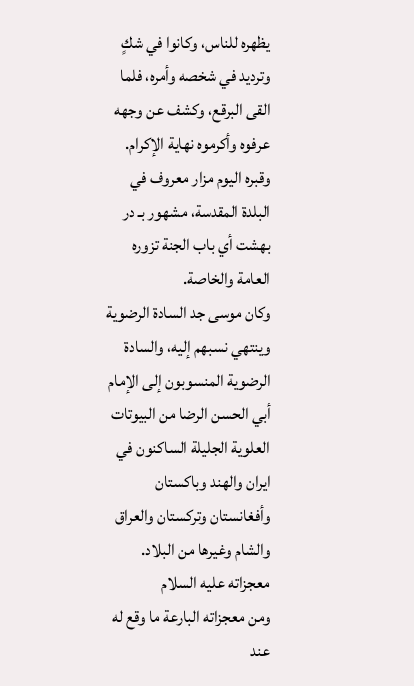يظهره للناس، وكانوا في شكٍ وترديد في شخصه وأمره، فلما القى البرقع، وكشف عن وجهه عرفوه وأكرموه نهاية الإكرام. وقبره اليوم مزار معروف في البلدة المقدسة، مشهور بـ در بهشت أي باب الجنة تزوره العامة والخاصة.
وكان موسى جد السادة الرضوية وينتهي نسبهم إليه، والسادة الرضوية المنسوبون إلى الإمام أبي الحسن الرضا من البيوتات العلوية الجليلة الساكنون في ايران والهند وباكستان وأفغانستان وتركستان والعراق والشام وغيرها من البلاد.
معجزاته عليه السلام
ومن معجزاته البارعة ما وقع له عند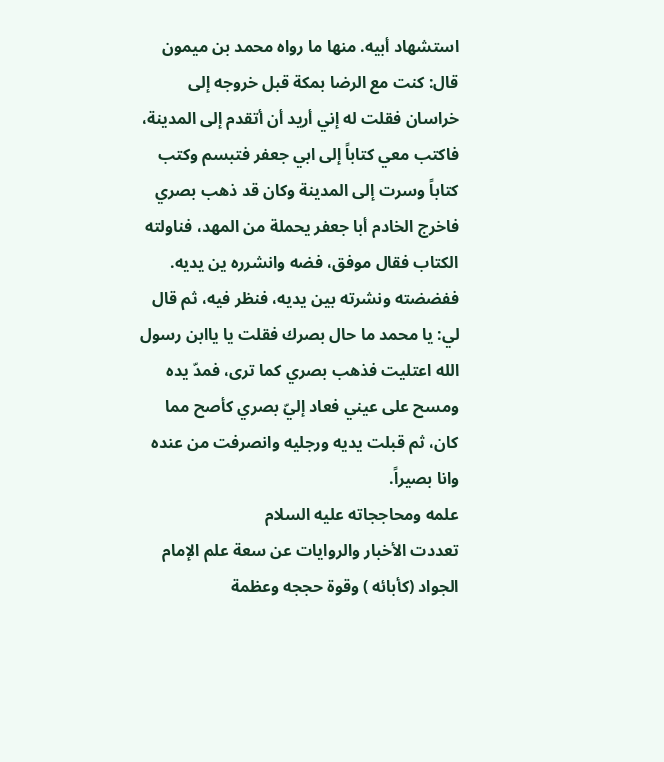استشهاد أبيه. منها ما رواه محمد بن ميمون قال: كنت مع الرضا بمكة قبل خروجه إلى خراسان فقلت له إني أريد أن أتقدم إلى المدينة، فاكتب معي كتاباً إلى ابي جعفر فتبسم وكتب كتاباً وسرت إلى المدينة وكان قد ذهب بصري فاخرج الخادم أبا جعفر يحملة من المهد، فناولته الكتاب فقال موفق، فضه وانشرره ين يديه. ففضضته ونشرته بين يديه، فنظر فيه، ثم قال لي: يا محمد ما حال بصرك فقلت يا ياابن رسول الله اعتليت فذهب بصري كما ترى، فمدّ يده ومسح على عيني فعاد إليّ بصري كأصح مما كان، ثم قبلت يديه ورجليه وانصرفت من عنده وانا بصيراً.
علمه ومحاججاته عليه السلام
تعددت الأخبار والروايات عن سعة علم الإمام الجواد (كأبائه ) وقوة حججه وعظمة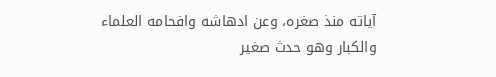آياته منذ صغره، وعن ادهاشه وافحامه العلماء والكبار وهو حدث صغير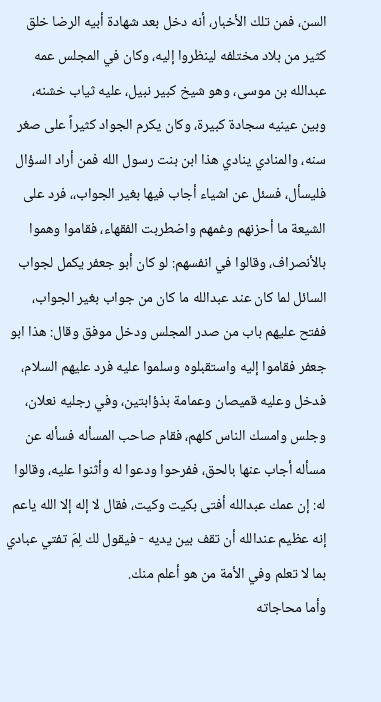السن، فمن تلك الأخبار، أنه دخل بعد شهادة أبيه الرضا خلق كثير من بلاد مختلفه لينظروا إليه، وكان في المجلس عمه عبدالله بن موسى، وهو شيخ كبير نبيل، عليه ثياب خشنه، وبين عينيه سجادة كبيرة، وكان يكرم الجواد كثيراً على صغر سنه، والمنادي ينادي هذا ابن بنت رسول الله فمن أراد السؤال فليسأل، فسئل عن اشياء أجاب فيها بغير الجواب،، فرد على الشيعة ما أحزنهم وغمهم واضطربت الفقهاء، فقاموا وهموا بالأنصراف، وقالوا في انفسهم: لو كان أبو جعفر يكمل لجواب السائل لما كان عند عبدالله ما كان من جواب بغير الجواب، ففتح عليهم باب من صدر المجلس ودخل موفق وقال: هذا ابو جعفر فقاموا إليه واستقبلوه وسلموا عليه فرد عليهم السلام، فدخل وعليه قميصان وعمامة بذؤابتين، وفي رجليه نعلان، وجلس وامسك الناس كلهم، فقام صاحب المسأله فسأله عن مسأله أجاب عنها بالحق، ففرحوا ودعوا له وأثنوا عليه، وقالوا له: إن عمك عبدالله أفتى بكيت وكيت، فقال لا إله إلا الله ياعم إنه عظيم عندالله أن تقف بين يديه - فيقول لك لِمَ تفتي عبادي بما لا تعلم وفي الأمة من هو أعلم منك.
وأما محاجاته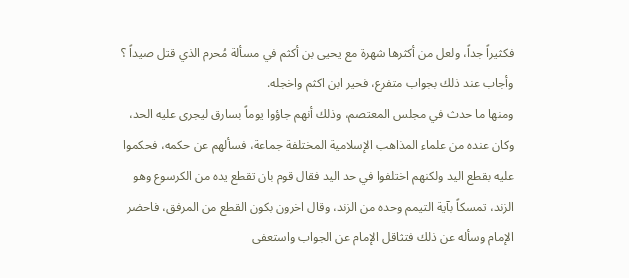فكثيراً جداً، ولعل من أكثرها شهرة مع يحيى بن أكثم في مسألة مُحرم الذي قتل صيداً ؟ وأجاب عند ذلك بجواب متفرع، فحير ابن اكثم واخجله.
ومنها ما حدث في مجلس المعتصم، وذلك أنهم جاؤوا يوماً بسارق ليجرى عليه الحد، وكان عنده من علماء المذاهب الإسلامية المختلفة جماعة، فسألهم عن حكمه، فحكموا عليه بقطع اليد ولكنهم اختلفوا في حد اليد فقال قوم بان تقطع يده من الكرسوع وهو الزند، تمسكاً بآية التيمم وحده من الزند، وقال اخرون بكون القطع من المرفق، فاحضر الإمام وسأله عن ذلك فتثاقل الإمام عن الجواب واستعفى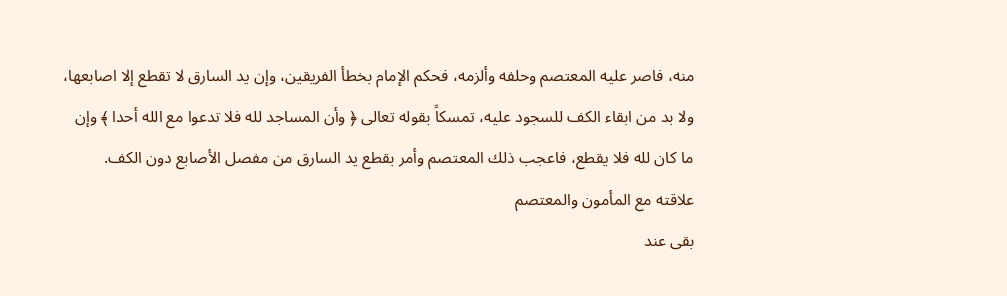منه، فاصر عليه المعتصم وحلفه وألزمه، فحكم الإمام بخطأ الفريقين، وإن يد السارق لا تقطع إلا اصابعها، ولا بد من ابقاء الكف للسجود عليه، تمسكاً بقوله تعالى ﴿ وأن المساجد لله فلا تدعوا مع الله أحدا ﴾ وإن ما كان لله فلا يقطع، فاعجب ذلك المعتصم وأمر بقطع يد السارق من مفصل الأصابع دون الكف.
علاقته مع المأمون والمعتصم
بقى عند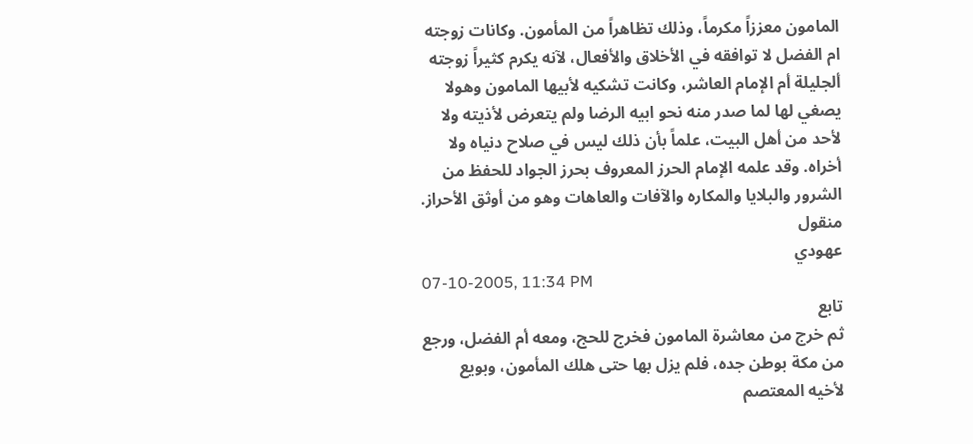المامون معززاً مكرماً، وذلك تظاهراً من المأمون. وكانات زوجته ام الفضل لا توافقه في الأخلاق والأفعال، لآنه يكرم كثيراً زوجته ألجليلة أم الإمام العاشر، وكانت تشكيه لأبيها المامون وهولا يصغي لها لما صدر منه نحو ابيه الرضا ولم يتعرض لأذيته ولا لأحد من أهل البيت، علماً بأن ذلك ليس في صلاح دنياه ولا أخراه. وقد علمه الإمام الحرز المعروف بحرز الجواد للحفظ من الشرور والبلايا والمكاره والآفات والعاهات وهو من أوثق الأحراز.
منقول
عهودي
07-10-2005, 11:34 PM
تابع
ثم خرج من معاشرة المامون فخرج للحج، ومعه أم الفضل، ورجع من مكة بوطن جده، فلم يزل بها حتى هلك المأمون، وبويع لأخيه المعتصم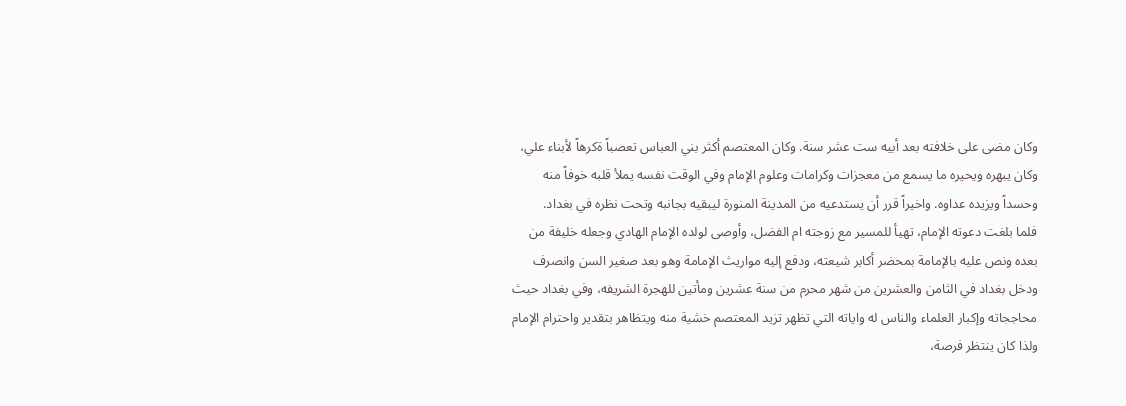وكان مضى على خلافته بعد أبيه ست عشر سنة. وكان المعتصم أكثر بني العباس تعصباً ةكرهاً لأبناء علي، وكان يبهره ويحيره ما يسمع من معجزات وكرامات وعلوم الإمام وفي الوقت نفسه يملأ قلبه خوفاً منه وحسداً ويزيده عداوه. واخيراً قرر أن يستدعيه من المدينة المنورة ليبقيه بجانبه وتحت نظره في بغداد.
فلما بلغت دعوته الإمام، تهيأ للمسير مع زوجته ام الفضل، وأوصى لولده الإمام الهادي وجعله خليفة من بعده ونص عليه بالإمامة بمحضر أكابر شيعته، ودفع إليه مواريث الإمامة وهو بعد صغير السن وانصرف ودخل بغداد في الثامن والعشرين من شهر محرم من سنة عشرين ومأتين للهجرة الشريفه، وفي بغداد حيث محاججاته وإكبار العلماء والناس له واياته التي تظهر تزيد المعتصم خشية منه ويتظاهر بتقدير واحترام الإمام ولذا كان ينتظر فرصة،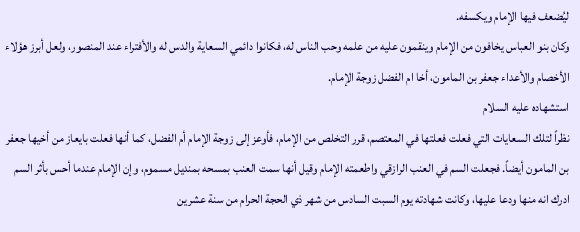ليُضعف فيها الإمام ويكسفه.
وكان بنو العباس يخافون من الإمام وينقمون عليه من علمه وحب الناس له، فكانوا دائمي السعاية والدس له والأفتراء عند المنصور، ولعل أبرز هؤلاء الأخصام والأعداء جعفر بن المامون، أخا ام الفضل زوجة الإمام.
استشهاده عليه السلام
نظراً لتلك السعايات التي فعلت فعلتها في المعتصم، قرر التخلص من الإمام، فأوعز إلى زوجة الإمام أم الفضل، كما أنها فعلت بايعاز من أخيها جعفر بن المامون أيضاً. فجعلت السم في العنب الرازقي واطعمته الإمام وقيل أنها سمت العنب بمسحه بمنديل مسموم، وإن الإمام عندما أحس بأثر السم ادرك انه منها ودعا عليها، وكانت شهادته يوم السبت السادس من شهر ذي الحجة الحرام من سنة عشرين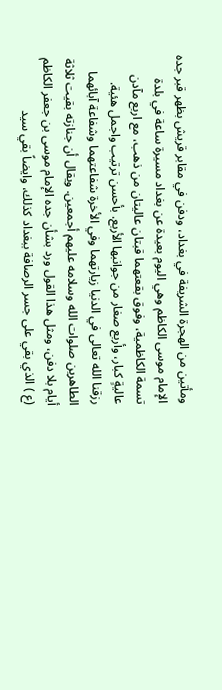ومأتين من الهجرة الشريفة في بغداد، ودفن في مقابر قريش بظهر قبر جده الإمام موسى الكاظم وهي اليوم بعيدة عن بغداد مسيرة ساعة في بلدة تسمة الكاظمية، وفوق بقعتهما قبتان عاليتان من ذهب، مع اربع مآدن عاليةٍ كبار، وأربع صغار من جوانبها الأربع. بأحسن ترتيب واجمل هئية.
رزقنا الله تعالى في الدنيا زيارتهما وفي الأخرة شفاعتهما وشفاعة آبائهما الطاهرين صلوات الله وسلامه عليهم أجمعين. ويقال أن جنازته بقيت ثلاثة أيام بلا دفن، ومثل هذا القول ورد بشأن جده الإمام موسى بن جعفر الكاظم (ع ) الذي بقي على جسر الرصافة ببغداد كذلك، وايضاً بقي سيد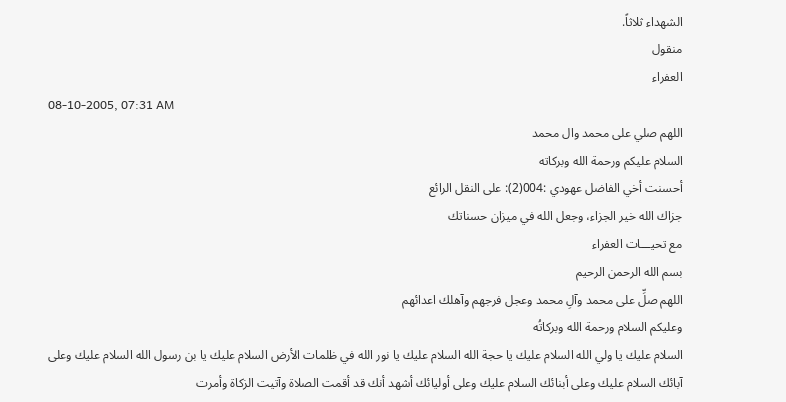الشهداء ثلاثاً.
منقول
العفراء
08-10-2005, 07:31 AM
اللهم صلي على محمد وال محمد
السلام عليكم ورحمة الله وبركاته
أحسنت أخي الفاضل عهودي :004(2): على النقل الرائع
جزاك الله خير الجزاء، وجعل الله في ميزان حسناتك
مع تحيـــات العفراء
بسم الله الرحمن الرحيم
اللهم صلِّ على محمد وآلِ محمد وعجل فرجهم وآهلك اعدائهم
وعليكم السلام ورحمة الله وبركاتُه
السلام عليك يا ولي الله السلام عليك يا حجة الله السلام عليك يا نور الله في ظلمات الأرض السلام عليك يا بن رسول الله السلام عليك وعلى آبائك السلام عليك وعلى أبنائك السلام عليك وعلى أوليائك أشهد أنك قد أقمت الصلاة وآتيت الزكاة وأمرت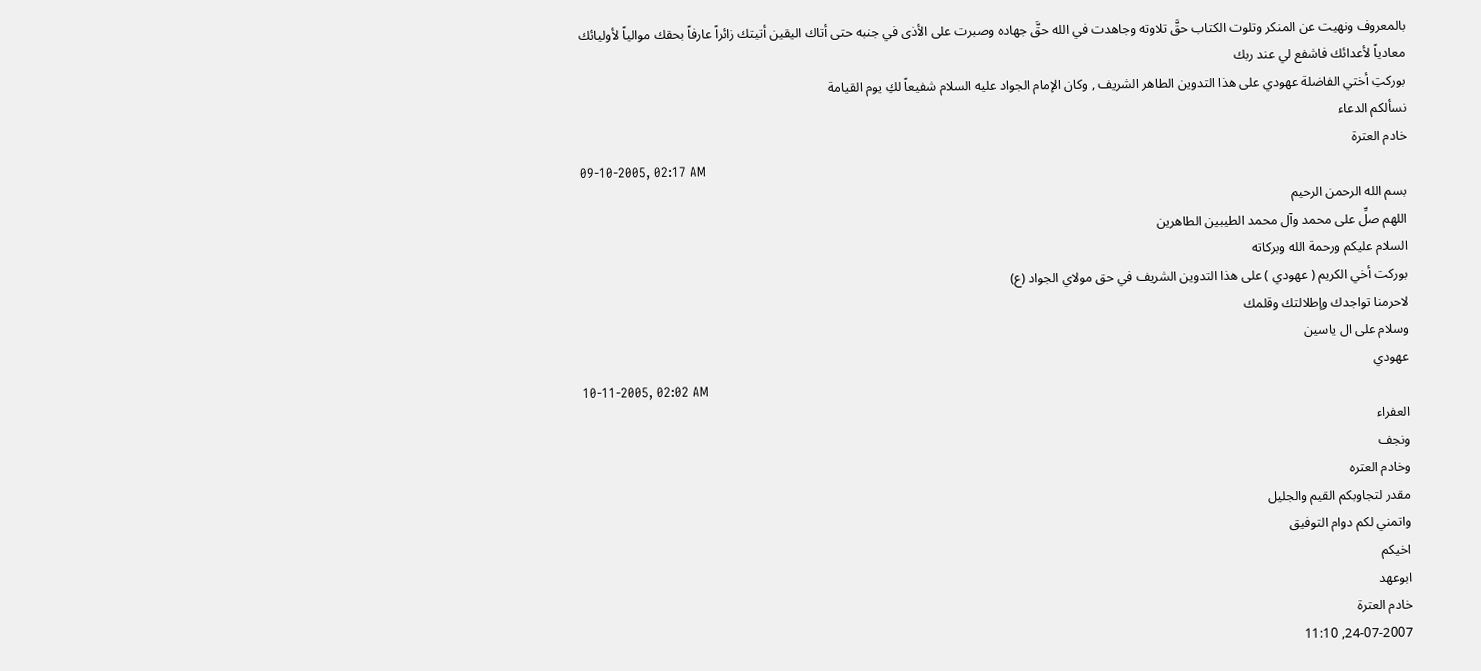بالمعروف ونهيت عن المنكر وتلوت الكتاب حقَّ تلاوته وجاهدت في الله حقَّ جهاده وصبرت على الأذى في جنبه حتى أتاك اليقين أتيتك زائراً عارفاً بحقك موالياً لأوليائك معادياً لأعدائك فاشفع لي عند ربك
بوركتِ أختي الفاضلة عهودي على هذا التدوين الطاهر الشريف , وكان الإمام الجواد عليه السلام شفيعاً لكِ يوم القيامة
نسألكم الدعاء
خادم العترة
09-10-2005, 02:17 AM
بسم الله الرحمن الرحيم
اللهم صلِّ على محمد وآل محمد الطيبين الطاهرين
السلام عليكم ورحمة الله وبركاته
بوركت أخي الكريم ( عهودي ) على هذا التدوين الشريف في حق مولاي الجواد (ع)
لاحرمنا تواجدك وإطلالتك وقلمك
وسلام على ال ياسين
عهودي
10-11-2005, 02:02 AM
العفراء
ونجف
وخادم العتره
مقدر لتجاوبكم القيم والجليل
واتمني لكم دوام التوفيق
اخيكم
ابوعهد
خادم العترة
24-07-2007, 11:10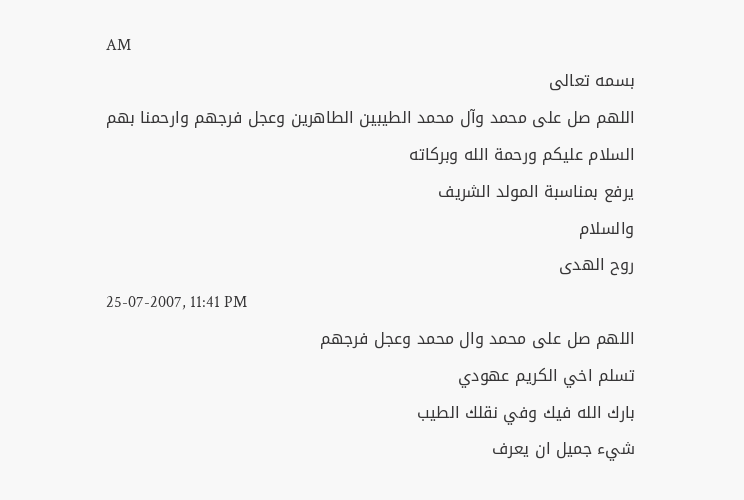AM
بسمه تعالى
اللهم صل على محمد وآل محمد الطيبين الطاهرين وعجل فرجهم وارحمنا بهم
السلام عليكم ورحمة الله وبركاته
يرفع بمناسبة المولد الشريف
والسلام
روح الهدى
25-07-2007, 11:41 PM
اللهم صل على محمد وال محمد وعجل فرجهم
تسلم اخي الكريم عهودي
بارك الله فيك وفي نقلك الطيب
شيء جميل ان يعرف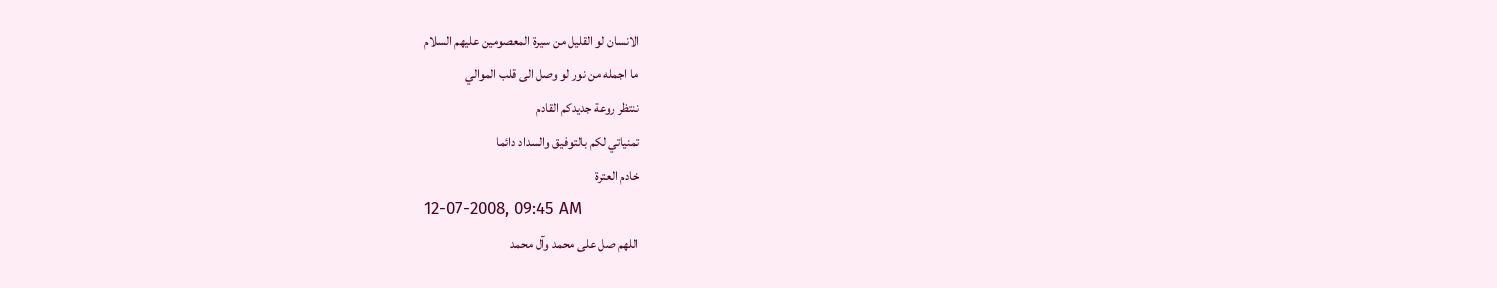الانسان لو القليل من سيرة المعصومين عليهم السلام
ما اجمله من نور لو وصل الى قلب الموالي
ننتظر روعة جديدكم القادم
تمنياتي لكم بالتوفيق والسداد دائما
خادم العترة
12-07-2008, 09:45 AM
اللهم صل على محمد وآل محمد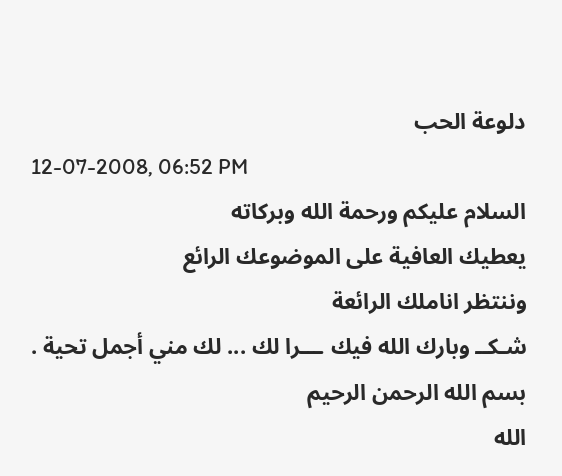دلوعة الحب
12-07-2008, 06:52 PM
السلام عليكم ورحمة الله وبركاته
يعطيك العافية على الموضوعك الرائع
وننتظر اناملك الرائعة
شـكــ وبارك الله فيك ـــرا لك ... لك مني أجمل تحية .
بسم الله الرحمن الرحيم
الله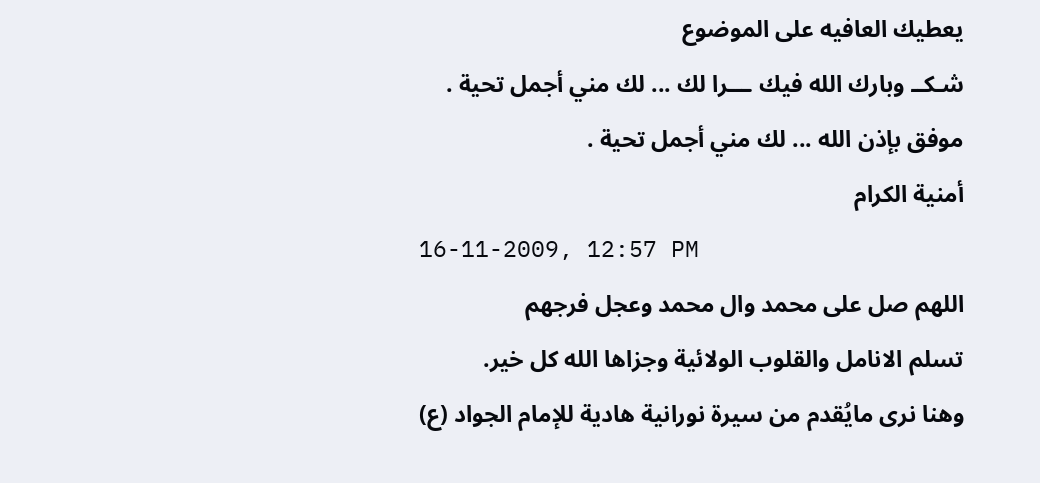يعطيك العافيه على الموضوع
شـكــ وبارك الله فيك ـــرا لك ... لك مني أجمل تحية .
موفق بإذن الله ... لك مني أجمل تحية .
أمنية الكرام
16-11-2009, 12:57 PM
اللهم صل على محمد وال محمد وعجل فرجهم
تسلم الانامل والقلوب الولائية وجزاها الله كل خير.
وهنا نرى مايُقدم من سيرة نورانية هادية للإمام الجواد (ع)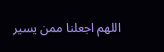اللهم اجعلنا ممن يسير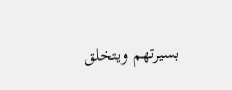بسيرتهم ويتخلق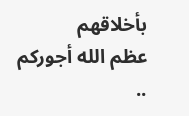بأخلاقهم
عظم الله أجوركم ..